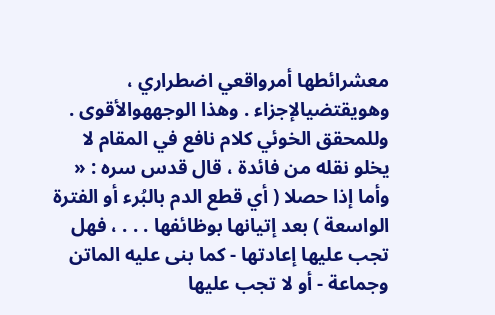معشرائطها أمرواقعي اضطراري ، وهويقتضيالإجزاء . وهذا الوجههوالأقوى .
وللمحقق الخوئي كلام نافع في المقام لا يخلو نقله من فائدة ، قال قدس سره : « وأما إذا حصلا ( أي قطع الدم بالبُرء أو الفترة الواسعة ) بعد إتيانها بوظائفها . . . ، فهل تجب عليها إعادتها - كما بنى عليه الماتن وجماعة - أو لا تجب عليها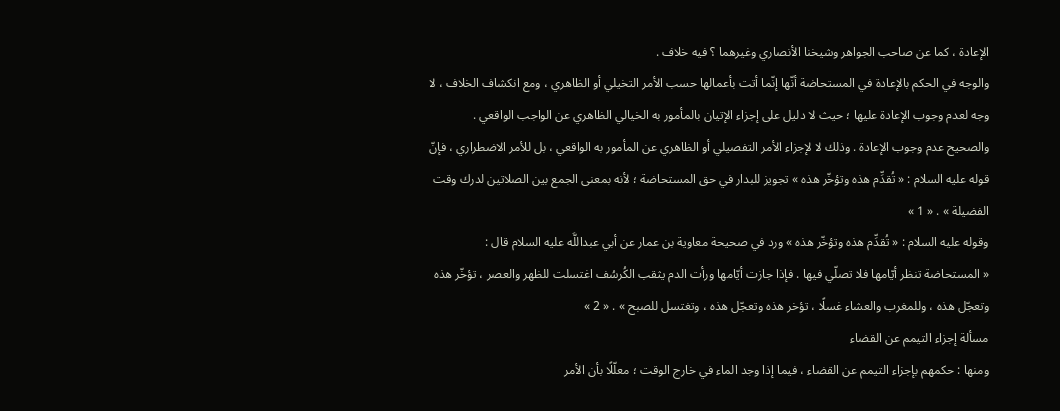الإعادة ، كما عن صاحب الجواهر وشيخنا الأنصاري وغيرهما ؟ فيه خلاف .
والوجه في الحكم بالإعادة في المستحاضة أنّها إنّما أتت بأعمالها حسب الأمر التخيلي أو الظاهري ، ومع انكشاف الخلاف ، لا وجه لعدم وجوب الإعادة عليها ؛ حيث لا دليل على إجزاء الإتيان بالمأمور به الخيالي الظاهري عن الواجب الواقعي .
والصحيح عدم وجوب الإعادة . وذلك لا لإجزاء الأمر التفصيلي أو الظاهري عن المأمور به الواقعي ، بل للأمر الاضطراري ، فإنّ قوله عليه السلام : « تُقدِّم هذه وتؤخّر هذه » تجويز للبدار في حق المستحاضة ؛ لأنه بمعنى الجمع بين الصلاتين لدرك وقت الفضيلة » . « 1 »
وقوله عليه السلام : « تُقدِّم هذه وتؤخّر هذه » ورد في صحيحة معاوية بن عمار عن أبي عبداللَّه عليه السلام قال :
« المستحاضة تنظر أيّامها فلا تصلّي فيها . فإذا جازت أيّامها ورأت الدم يثقب الكُرسُف اغتسلت للظهر والعصر ، تؤخّر هذه وتعجّل هذه ، وللمغرب والعشاء غسلًا ، تؤخر هذه وتعجّل هذه ، وتغتسل للصبح » . « 2 »
مسألة إجزاء التيمم عن القضاء
ومنها : حكمهم بإجزاء التيمم عن القضاء ، فيما إذا وجد الماء في خارج الوقت ؛ معلّلًا بأن الأمر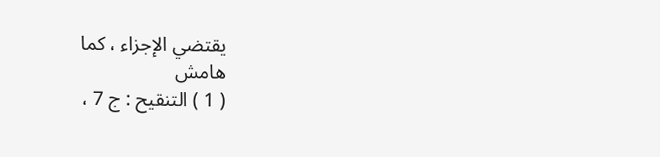يقتضي الإجزاء ، كما
هامش
( 1 ) التنقيح : ج 7 ،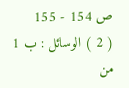ص 154 - 155
( 2 ) الوسائل : ب 1 من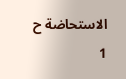الاستحاضة ح 1